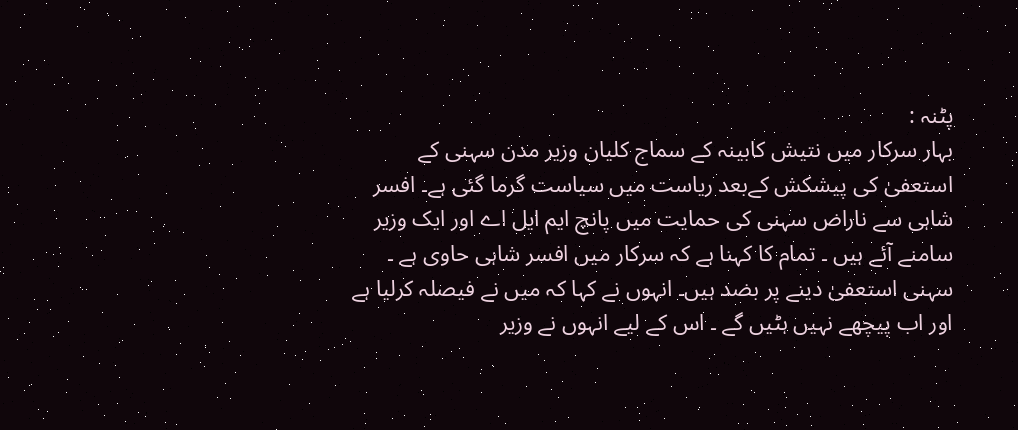پٹنہ :
بہار سرکار میں نتیش کابینہ کے سماج کلیان وزیر مدن سہنی کے استعفیٰ کی پیشکش کےبعد ریاست میں سیاست گرما گئی ہے۔ افسر شاہی سے ناراض سہنی کی حمایت میں پانچ ایم ایل اے اور ایک وزیر سامنے آئے ہیں ۔ تمام کا کہنا ہے کہ سرکار میں افسر شاہی حاوی ہے ۔
سہنی استعفیٰ دینے پر بضد ہیں۔ انہوں نے کہا کہ میں نے فیصلہ کرلیا ہے اور اب پیچھے نہیں ہٹیں گے ۔ اس کے لیے انہوں نے وزیر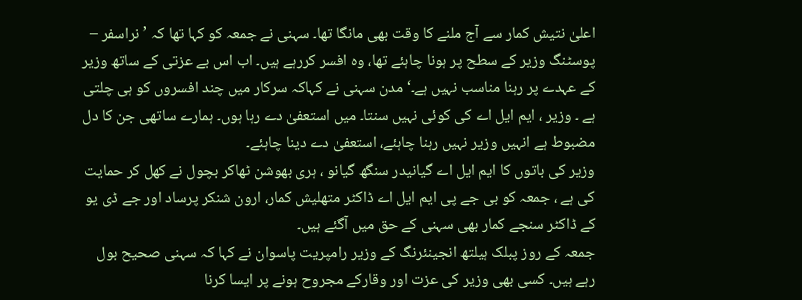اعلیٰ نتیش کمار سے آج ملنے کا وقت بھی مانگا تھا۔ سہنی نے جمعہ کو کہا تھا کہ ’نراسفر – پوسٹنگ وزیر کے سطح پر ہونا چاہئے تھا، وہ افسر کررہے ہیں۔ اب اس بے عزتی کے ساتھ وزیر کے عہدے پر رہنا مناسب نہیں ہے۔‘ مدن سہنی نے کہاکہ سرکار میں چند افسروں کو ہی چلتی ہے ۔ وزیر ، ایم ایل اے کی کوئی نہیں سنتا۔ میں استعفیٰ دے رہا ہوں۔ ہمارے ساتھی جن کا دل مضبوط ہے انہیں وزیر نہیں رہنا چاہئے، استعفیٰ دے دینا چاہئے۔
وزیر کی باتوں کا ایم ایل اے گیانیدر سنگھ گیانو ، ہری بھوشن ٹھاکر بچول نے کھل کر حمایت کی ہے ، جمعہ کو بی جے پی ایم ایل اے ڈاکٹر متھلیش کمار، ارون شنکر پرساد اور جے ڈی یو کے ڈاکٹر سنجے کمار بھی سہنی کے حق میں آگئے ہیں۔
جمعہ کے روز پبلک ہیلتھ انجینئرنگ کے وزیر رامپریت پاسوان نے کہا کہ سہنی صحیح بول رہے ہیں۔ کسی بھی وزیر کی عزت اور وقارکے مجروح ہونے پر ایسا کرنا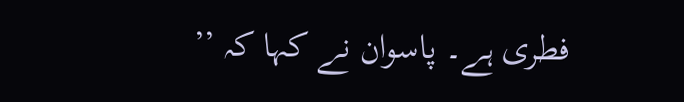فطری ہے۔ پاسوان نے کہا کہ ’’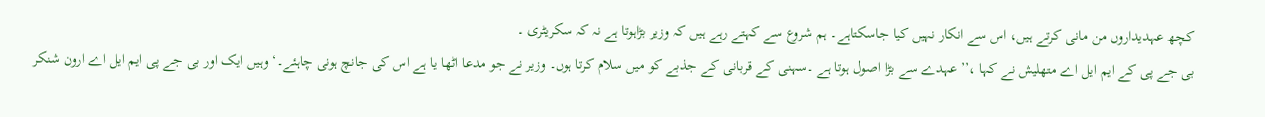کچھ عہدیداروں من مانی کرتے ہیں، اس سے انکار نہیں کیا جاسکتاہے۔ ہم شروع سے کہتے رہے ہیں کہ وزیر بڑاہوتا ہے نہ کہ سکریٹری ۔
بی جے پی کے ایم ایل اے متھلیش نے کہا ،’’عہدے سے بڑا اصول ہوتا ہے ۔سہنی کے قربانی کے جذبے کو میں سلام کرتا ہوں۔ وزیر نے جو مدعا اٹھا یا ہے اس کی جانچ ہونی چاہئے۔‘ وہیں ایک اور بی جے پی ایم ایل اے ارون شنکر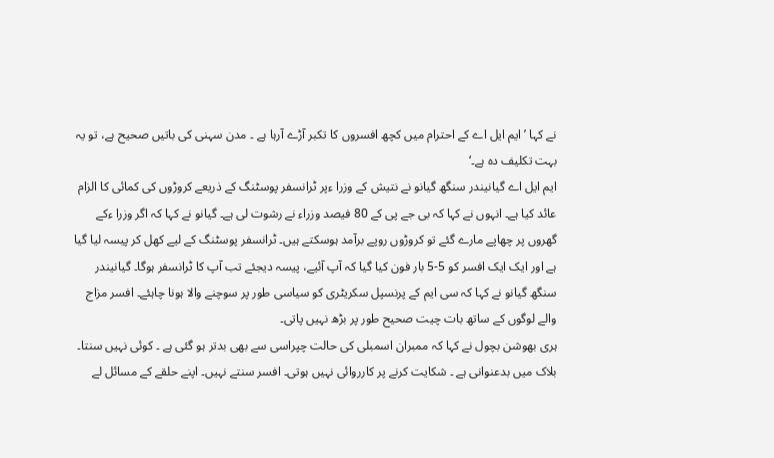نے کہا ’ ایم ایل اے کے احترام میں کچھ افسروں کا تکبر آڑے آرہا ہے ۔ مدن سہنی کی باتیں صحیح ہے، تو یہ بہت تکلیف دہ ہے۔‘
ایم ایل اے گیانیندر سنگھ گیانو نے نتیش کے وزرا ءپر ٹرانسفر پوسٹنگ کے ذریعے کروڑوں کی کمائی کا الزام عائد کیا ہے۔ انہوں نے کہا کہ بی جے پی کے 80 فیصد وزراء نے رشوت لی ہے۔ گیانو نے کہا کہ اگر وزرا ءکے گھروں پر چھاپے مارے گئے تو کروڑوں روپے برآمد ہوسکتے ہیں۔ ٹرانسفر پوسٹنگ کے لیے کھل کر پیسہ لیا گیا ہے اور ایک ایک افسر کو 5-5 بار فون کیا گیا کہ آپ آئیے، پیسہ دیجئے تب آپ کا ٹرانسفر ہوگا۔ گیانیندر سنگھ گیانو نے کہا کہ سی ایم کے پرنسپل سکریٹری کو سیاسی طور پر سوچنے والا ہونا چاہئے۔ افسر مزاج والے لوگوں کے ساتھ بات چیت صحیح طور پر بڑھ نہیں پاتی۔
ہری بھوشن بچول نے کہا کہ ممبران اسمبلی کی حالت چپراسی سے بھی بدتر ہو گئی ہے ۔ کوئی نہیں سنتا۔ بلاک میں بدعنوانی ہے ۔ شکایت کرنے پر کارروائی نہیں ہوتی۔ افسر سنتے نہیں۔ اپنے حلقے کے مسائل لے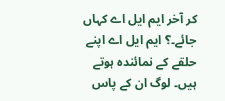کر آخر ایم ایل اے کہاں جائے۔؟ ایم ایل اے اپنے حلقے کے نمائندہ ہوتے ہیں۔ لوگ ان کے پاس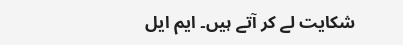شکایت لے کر آتے ہیں۔ ایم ایل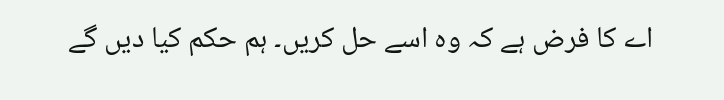اے کا فرض ہے کہ وہ اسے حل کریں۔ ہم حکم کیا دیں گے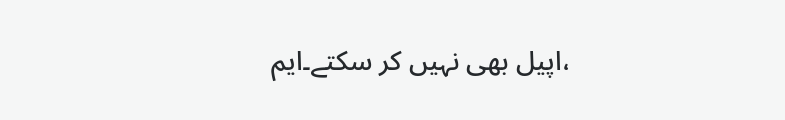،اپیل بھی نہیں کر سکتے۔ایم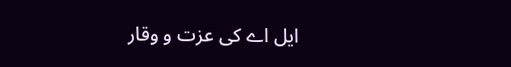ایل اے کی عزت و وقار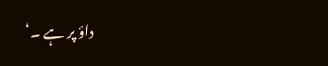داؤ پر ہے ۔‘